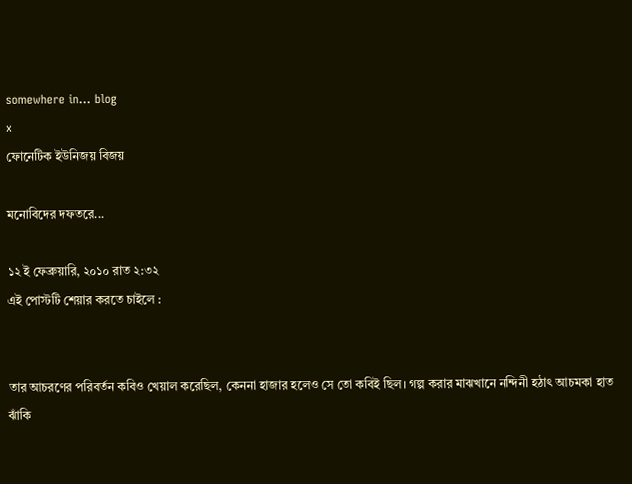somewhere in... blog
x
ফোনেটিক ইউনিজয় বিজয়

মনোবিদের দফতরে...

১২ ই ফেব্রুয়ারি, ২০১০ রাত ২:৩২
এই পোস্টটি শেয়ার করতে চাইলে :


তার আচরণের পরিবর্তন কবিও খেয়াল করেছিল, কেননা হাজার হলেও সে তো কবিই ছিল। গল্প করার মাঝখানে নন্দিনী হঠাৎ আচমকা হাত ঝাঁকি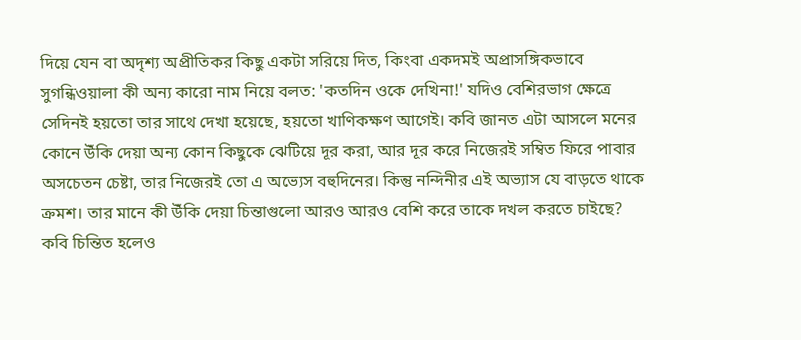দিয়ে যেন বা অদৃশ্য অপ্রীতিকর কিছু একটা সরিয়ে দিত, কিংবা একদমই অপ্রাসঙ্গিকভাবে সুগন্ধিওয়ালা কী অন্য কারো নাম নিয়ে বলত: 'কতদিন ওকে দেখিনা!' যদিও বেশিরভাগ ক্ষেত্রে সেদিনই হয়তো তার সাথে দেখা হয়েছে, হয়তো খাণিকক্ষণ আগেই। কবি জানত এটা আসলে মনের কোনে উঁকি দেয়া অন্য কোন কিছুকে ঝেটিয়ে দূর করা, আর দূর করে নিজেরই সম্বিত ফিরে পাবার অসচেতন চেষ্টা, তার নিজেরই তো এ অভ্যেস বহুদিনের। কিন্তু নন্দিনীর এই অভ্যাস যে বাড়তে থাকে ক্রমশ। তার মানে কী উঁকি দেয়া চিন্তাগুলো আরও আরও বেশি করে তাকে দখল করতে চাইছে? কবি চিন্তিত হলেও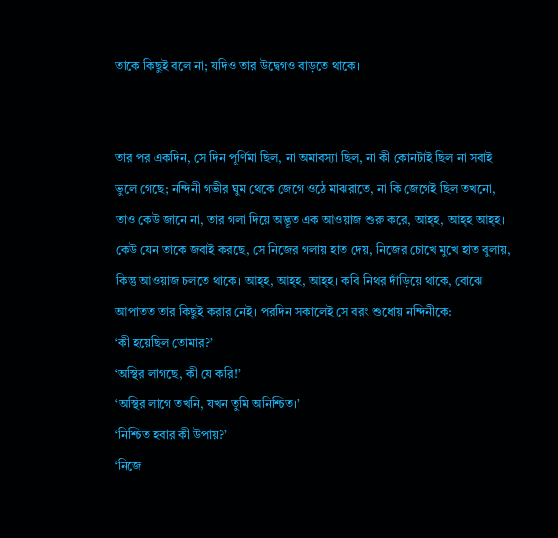তাকে কিছুই বলে না; যদিও তার উদ্বেগও বাড়তে থাকে।


তার পর একদিন, সে দিন পূর্ণিমা ছিল, না অমাবস্যা ছিল, না কী কোনটাই ছিল না সবাই ভুলে গেছে; নন্দিনী গভীর ঘুম থেকে জেগে ওঠে মাঝরাতে, না কি জেগেই ছিল তখনো, তাও কেউ জানে না, তার গলা দিয়ে অদ্ভূত এক আওয়াজ শুরু করে, আহ্হ, আহ্হ আহ্হ। কেউ যেন তাকে জবাই করছে, সে নিজের গলায় হাত দেয়, নিজের চোখে মুখে হাত বুলায়, কিন্তু আওয়াজ চলতে থাকে। আহ্হ, আহ্হ, আহ্হ। কবি নিথর দাঁড়িয়ে থাকে, বোঝে আপাতত তার কিছুই করার নেই। পরদিন সকালেই সে বরং শুধোয় নন্দিনীকে:
‘কী হয়েছিল তোমার?’
‘অস্থির লাগছে, কী যে করি!’
‘অস্থির লাগে তখনি, যখন তুমি অনিশ্চিত।’
‘নিশ্চিত হবার কী উপায়?’
‘নিজে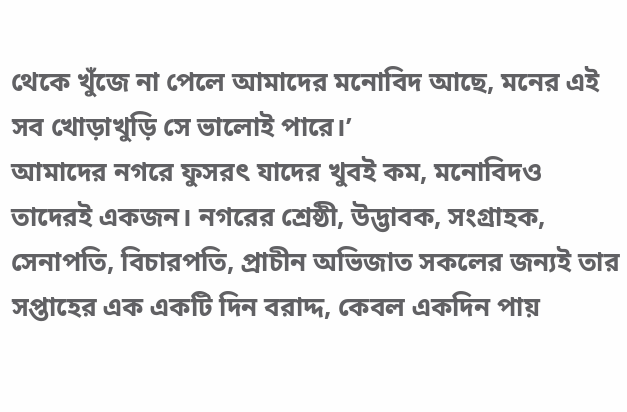থেকে খুঁজে না পেলে আমাদের মনোবিদ আছে, মনের এই সব খোড়াখুড়ি সে ভালোই পারে।’
আমাদের নগরে ফুসরৎ যাদের খুবই কম, মনোবিদও তাদেরই একজন। নগরের শ্রেষ্ঠী, উদ্ভাবক, সংগ্রাহক, সেনাপতি, বিচারপতি, প্রাচীন অভিজাত সকলের জন্যই তার সপ্তাহের এক একটি দিন বরাদ্দ, কেবল একদিন পায়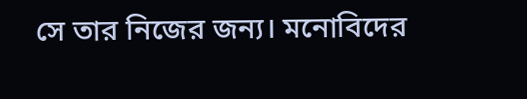সে তার নিজের জন্য। মনোবিদের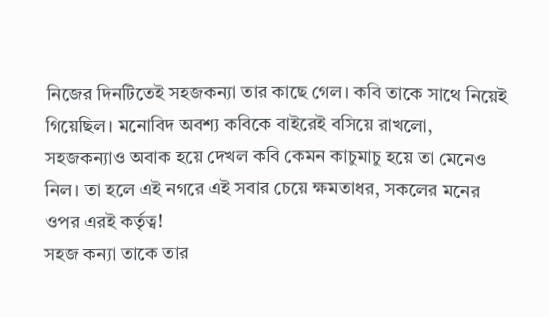নিজের দিনটিতেই সহজকন্যা তার কাছে গেল। কবি তাকে সাথে নিয়েই গিয়েছিল। মনোবিদ অবশ্য কবিকে বাইরেই বসিয়ে রাখলো, সহজকন্যাও অবাক হয়ে দেখল কবি কেমন কাচুমাচু হয়ে তা মেনেও নিল। তা হলে এই নগরে এই সবার চেয়ে ক্ষমতাধর, সকলের মনের ওপর এরই কর্তৃত্ব!
সহজ কন্যা তাকে তার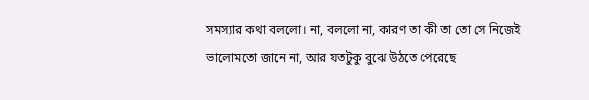সমস্যার কথা বললো। না, বললো না, কারণ তা কী তা তো সে নিজেই ভালোমতো জানে না, আর যতটুকু বুঝে উঠতে পেরেছে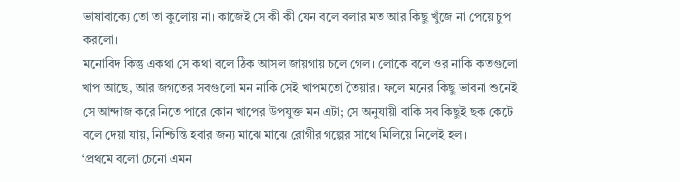ভাষাবাক্যে তো তা কুলোয় না। কাজেই সে কী কী যেন বলে বলার মত আর কিছু খুঁজে না পেয়ে চুপ করলো।
মনোবিদ কিন্তু একথা সে কথা বলে ঠিক আসল জায়গায় চলে গেল। লোকে বলে ওর নাকি কতগুলো খাপ আছে, আর জগতের সবগুলো মন নাকি সেই খাপমতো তৈয়ার। ফলে মনের কিছু ভাবনা শুনেই সে আন্দাজ করে নিতে পারে কোন খাপের উপযুক্ত মন এটা; সে অনুযায়ী বাকি সব কিছুই ছক কেটে বলে দেয়া যায়, নিশ্চিন্তি হবার জন্য মাঝে মাঝে রোগীর গল্পের সাথে মিলিয়ে নিলেই হল।
‘প্রথমে বলো চেনো এমন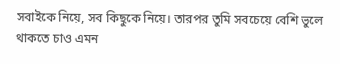সবাইকে নিয়ে, সব কিছুকে নিয়ে। তারপর তুমি সবচেয়ে বেশি ভুলে থাকতে চাও এমন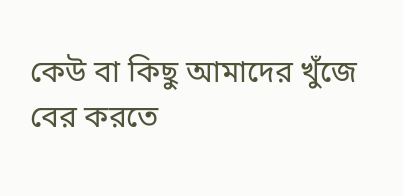কেউ বা কিছু আমাদের খুঁজে বের করতে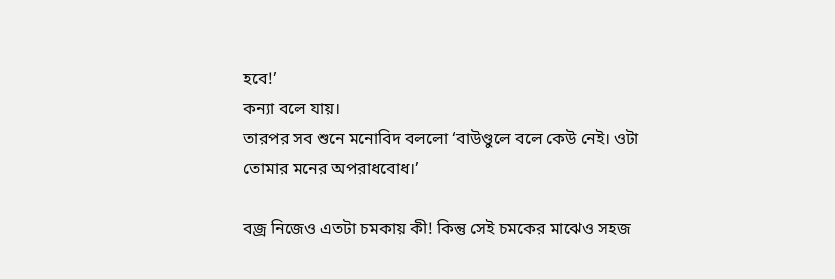হবে!’
কন্যা বলে যায়।
তারপর সব শুনে মনোবিদ বললো ‘বাউণ্ডুলে বলে কেউ নেই। ওটা তোমার মনের অপরাধবোধ।’

বজ্র নিজেও এতটা চমকায় কী! কিন্তু সেই চমকের মাঝেও সহজ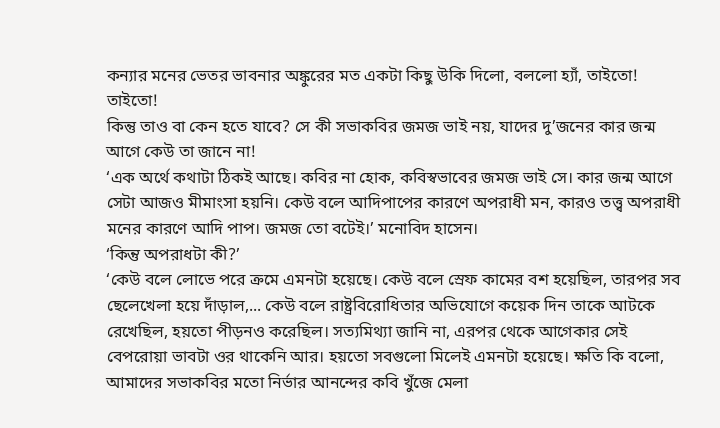কন্যার মনের ভেতর ভাবনার অঙ্কুরের মত একটা কিছু উকি দিলো, বললো হ্যাঁ, তাইতো! তাইতো!
কিন্তু তাও বা কেন হতে যাবে? সে কী সভাকবির জমজ ভাই নয়, যাদের দু’জনের কার জন্ম আগে কেউ তা জানে না!
‘এক অর্থে কথাটা ঠিকই আছে। কবির না হোক, কবিস্বভাবের জমজ ভাই সে। কার জন্ম আগে সেটা আজও মীমাংসা হয়নি। কেউ বলে আদিপাপের কারণে অপরাধী মন, কারও তত্ত্ব অপরাধী মনের কারণে আদি পাপ। জমজ তো বটেই।’ মনোবিদ হাসেন।
‘কিন্তু অপরাধটা কী?’
‘কেউ বলে লোভে পরে ক্রমে এমনটা হয়েছে। কেউ বলে স্রেফ কামের বশ হয়েছিল, তারপর সব ছেলেখেলা হয়ে দাঁড়াল,... কেউ বলে রাষ্ট্রবিরোধিতার অভিযোগে কয়েক দিন তাকে আটকে রেখেছিল, হয়তো পীড়নও করেছিল। সত্যমিথ্যা জানি না, এরপর থেকে আগেকার সেই বেপরোয়া ভাবটা ওর থাকেনি আর। হয়তো সবগুলো মিলেই এমনটা হয়েছে। ক্ষতি কি বলো, আমাদের সভাকবির মতো নির্ভার আনন্দের কবি খুঁজে মেলা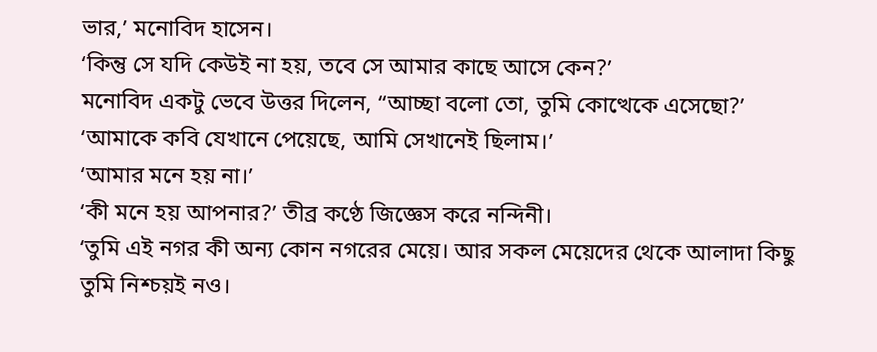ভার,’ মনোবিদ হাসেন।
‘কিন্তু সে যদি কেউই না হয়, তবে সে আমার কাছে আসে কেন?’
মনোবিদ একটু ভেবে উত্তর দিলেন, “আচ্ছা বলো তো, তুমি কোত্থেকে এসেছো?’
‘আমাকে কবি যেখানে পেয়েছে, আমি সেখানেই ছিলাম।’
‘আমার মনে হয় না।’
‘কী মনে হয় আপনার?’ তীব্র কণ্ঠে জিজ্ঞেস করে নন্দিনী।
‘তুমি এই নগর কী অন্য কোন নগরের মেয়ে। আর সকল মেয়েদের থেকে আলাদা কিছু তুমি নিশ্চয়ই নও।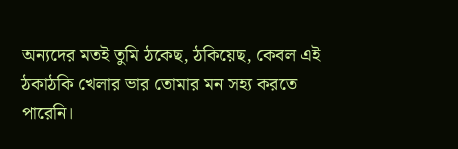অন্যদের মতই তুমি ঠকেছ, ঠকিয়েছ, কেবল এই ঠকাঠকি খেলার ভার তোমার মন সহ্য করতে পারেনি।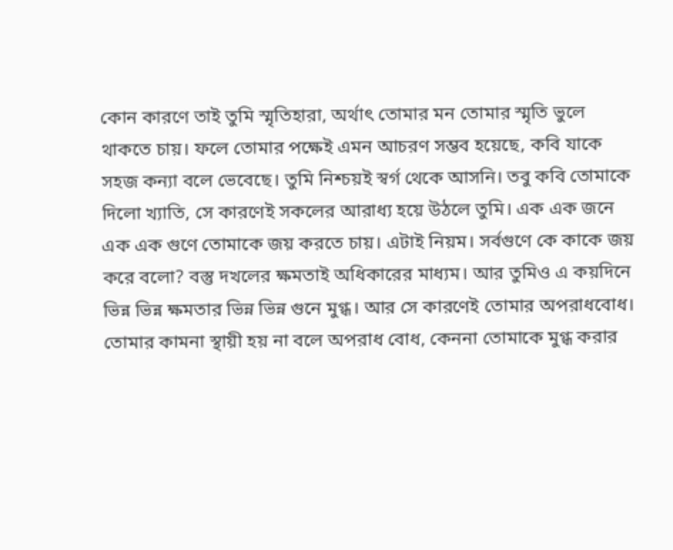কোন কারণে তাই তুমি স্মৃতিহারা, অর্থাৎ তোমার মন তোমার স্মৃতি ভুলে থাকতে চায়। ফলে তোমার পক্ষেই এমন আচরণ সম্ভব হয়েছে, কবি যাকে সহজ কন্যা বলে ভেবেছে। তুমি নিশ্চয়ই স্বর্গ থেকে আসনি। তবু কবি তোমাকে দিলো খ্যাতি, সে কারণেই সকলের আরাধ্য হয়ে উঠলে তুমি। এক এক জনে এক এক গুণে তোমাকে জয় করতে চায়। এটাই নিয়ম। সর্বগুণে কে কাকে জয় করে বলো? বস্তু দখলের ক্ষমতাই অধিকারের মাধ্যম। আর তুমিও এ কয়দিনে ভিন্ন ভিন্ন ক্ষমতার ভিন্ন ভিন্ন গুনে মুগ্ধ। আর সে কারণেই তোমার অপরাধবোধ। তোমার কামনা স্থায়ী হয় না বলে অপরাধ বোধ, কেননা তোমাকে মুগ্ধ করার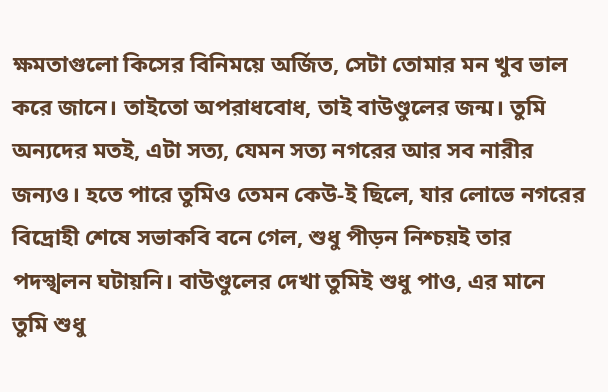ক্ষমতাগুলো কিসের বিনিময়ে অর্জিত, সেটা তোমার মন খুব ভাল করে জানে। তাইতো অপরাধবোধ, তাই বাউণ্ডুলের জন্ম। তুমি অন্যদের মতই, এটা সত্য, যেমন সত্য নগরের আর সব নারীর জন্যও। হতে পারে তুমিও তেমন কেউ-ই ছিলে, যার লোভে নগরের বিদ্রোহী শেষে সভাকবি বনে গেল, শুধু পীড়ন নিশ্চয়ই তার পদস্খলন ঘটায়নি। বাউণ্ডুলের দেখা তুমিই শুধু পাও, এর মানে তুমি শুধু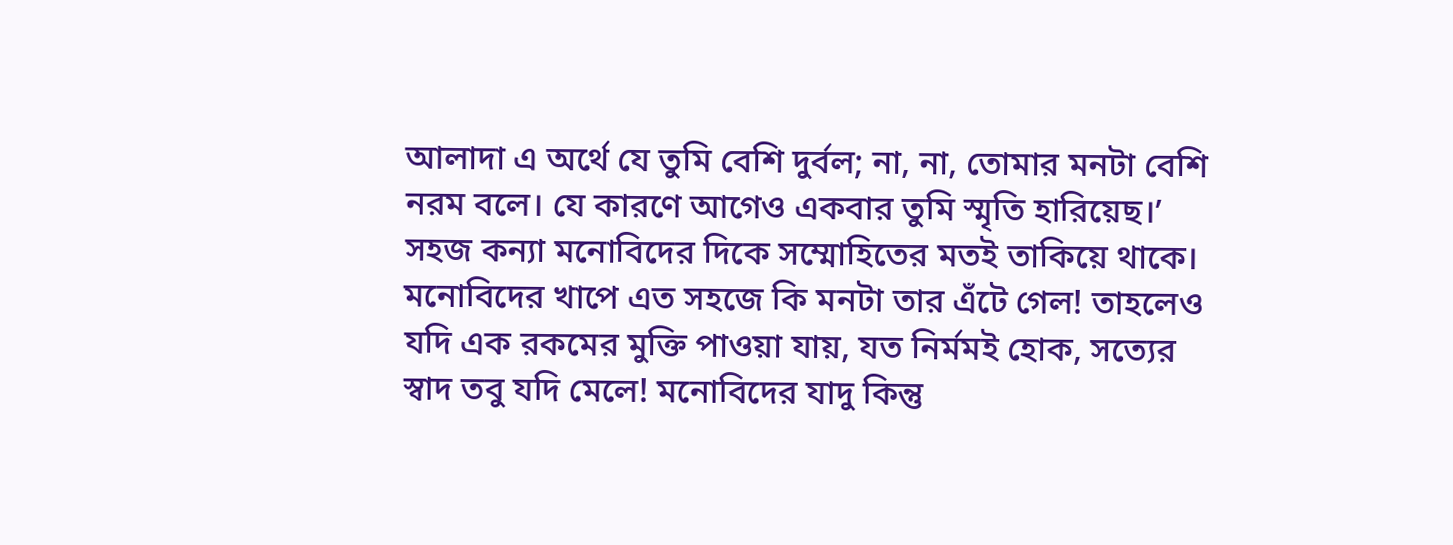আলাদা এ অর্থে যে তুমি বেশি দুর্বল; না, না, তোমার মনটা বেশি নরম বলে। যে কারণে আগেও একবার তুমি স্মৃতি হারিয়েছ।’
সহজ কন্যা মনোবিদের দিকে সম্মোহিতের মতই তাকিয়ে থাকে। মনোবিদের খাপে এত সহজে কি মনটা তার এঁটে গেল! তাহলেও যদি এক রকমের মুক্তি পাওয়া যায়, যত নির্মমই হোক, সত্যের স্বাদ তবু যদি মেলে! মনোবিদের যাদু কিন্তু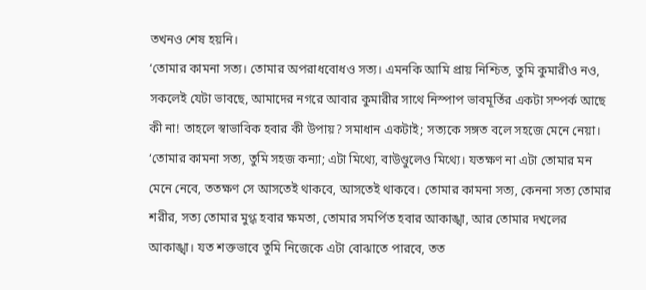তখনও শেষ হয়নি।
‘তোমার কামনা সত্য। তোমার অপরাধবোধও সত্য। এমনকি আমি প্রায় নিশ্চিত, তুমি কুমারীও নও, সকলেই যেটা ভাবছে, আমাদের নগরে আবার কুমারীর সাথে নিস্পাপ ভাবমূর্তির একটা সম্পর্ক আছে কী না! তাহলে স্বাভাবিক হবার কী উপায়? সমাধান একটাই; সত্যকে সঙ্গত বলে সহজে মেনে নেয়া।
‘তোমার কামনা সত্য, তুমি সহজ কন্যা; এটা মিথ্যে, বাউণ্ডুলেও মিথ্যে। যতক্ষণ না এটা তোমার মন মেনে নেবে, ততক্ষণ সে আসতেই থাকবে, আসতেই থাকবে। তোমার কামনা সত্য, কেননা সত্য তোমার শরীর, সত্য তোমার মুগ্ধ হবার ক্ষমতা, তোমার সমর্পিত হবার আকাঙ্খা, আর তোমার দখলের আকাঙ্খা। যত শক্তভাবে তুমি নিজেকে এটা বোঝাতে পারবে, তত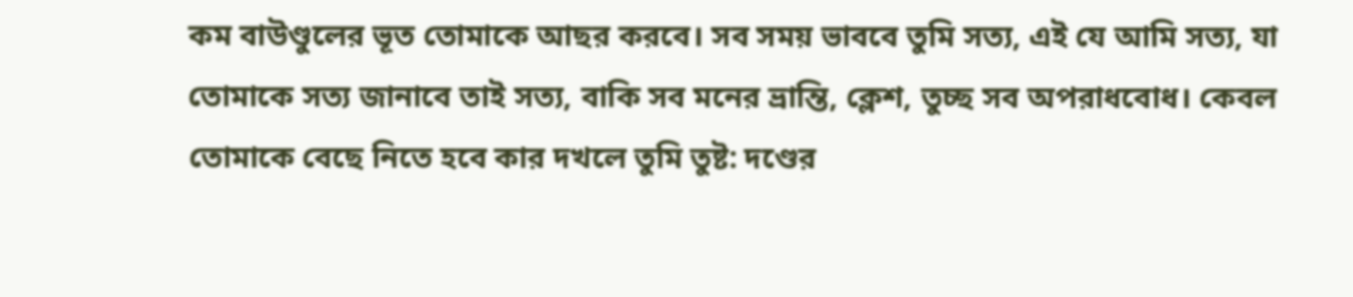কম বাউণ্ডুলের ভূত তোমাকে আছর করবে। সব সময় ভাববে তুমি সত্য, এই যে আমি সত্য, যা তোমাকে সত্য জানাবে তাই সত্য, বাকি সব মনের ভ্রান্তি, ক্লেশ, তুচ্ছ সব অপরাধবোধ। কেবল তোমাকে বেছে নিতে হবে কার দখলে তুমি তুষ্ট: দণ্ডের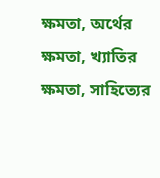ক্ষমতা, অর্থের ক্ষমতা, খ্যাতির ক্ষমতা, সাহিত্যের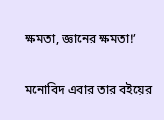ক্ষমতা, জ্ঞানের ক্ষমতা!’

মনোবিদ এবার তার বইয়ের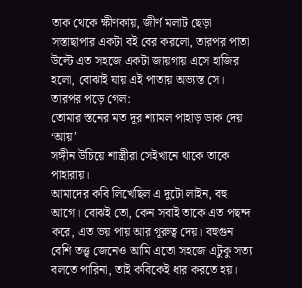তাক থেকে ক্ষীণকায়, জীর্ণ মলাট ছেড়া সস্তাছাপার একটা বই বের করলো, তারপর পাতা উল্টে এত সহজে একটা জায়গায় এসে হাজির হলো, বোঝাই যায় এই পাতায় অভ্যস্ত সে। তারপর পড়ে গেল:
তোমার স্তনের মত দূর শ্যামল পাহাড় ডাক দেয় ‘আয়’
সঙ্গীন উচিয়ে শাস্ত্রীরা সেইখানে থাকে তাকে পাহারায়।
আমাদের কবি লিখেছিল এ দুটো লাইন, বহু আগে। বোঝই তো, কেন সবাই তাকে এত পছন্দ করে, এত ভয় পায় আর গূরুত্ব দেয়। বহুগুন বেশি তত্ত্ব জেনেও আমি এতো সহজে এটুকু সত্য বলতে পারিনা, তাই কবিকেই ধার করতে হয়।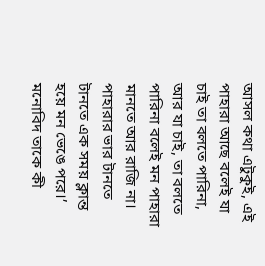আসল কথা এটুকুই, এই পাহারা আছে বলেই যা চাই তা বলতে পারিনা, আর যা চাই, তা বলতে পারিনা বলেই মন পাহারা মানতে আর রাজি না। পাহারার ভার টানতে টানতে এক সময় ক্লান্ত হয়ে মন ভেঙে পরে।’
মনোবিদ তাকে কী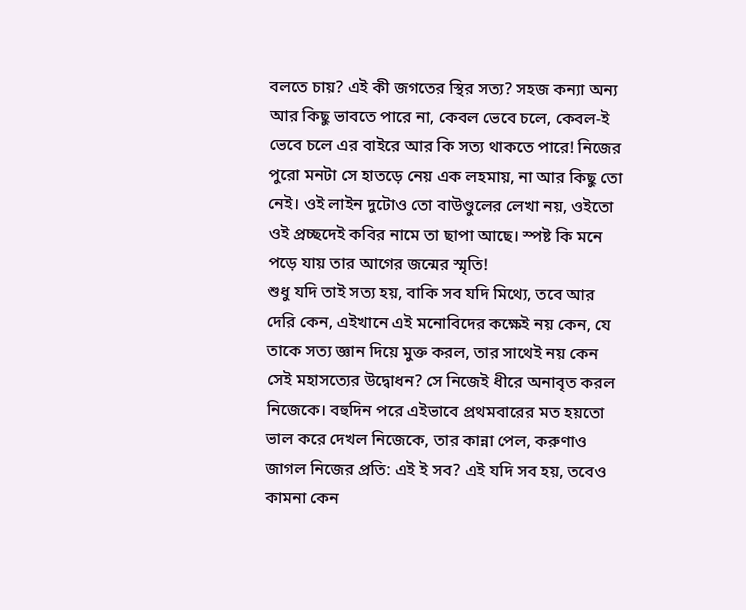বলতে চায়? এই কী জগতের স্থির সত্য? সহজ কন্যা অন্য আর কিছু ভাবতে পারে না, কেবল ভেবে চলে, কেবল-ই ভেবে চলে এর বাইরে আর কি সত্য থাকতে পারে! নিজের পুরো মনটা সে হাতড়ে নেয় এক লহমায়, না আর কিছু তো নেই। ওই লাইন দুটোও তো বাউণ্ডুলের লেখা নয়, ওইতো ওই প্রচ্ছদেই কবির নামে তা ছাপা আছে। স্পষ্ট কি মনে পড়ে যায় তার আগের জন্মের স্মৃতি!
শুধু যদি তাই সত্য হয়, বাকি সব যদি মিথ্যে, তবে আর দেরি কেন, এইখানে এই মনোবিদের কক্ষেই নয় কেন, যে তাকে সত্য জ্ঞান দিয়ে মুক্ত করল, তার সাথেই নয় কেন সেই মহাসত্যের উদ্বোধন? সে নিজেই ধীরে অনাবৃত করল নিজেকে। বহুদিন পরে এইভাবে প্রথমবারের মত হয়তো ভাল করে দেখল নিজেকে, তার কান্না পেল, করুণাও জাগল নিজের প্রতি: এই ই সব? এই যদি সব হয়, তবেও কামনা কেন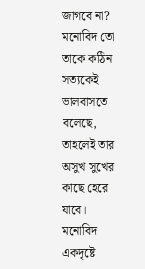জাগবে না? মনোবিদ তো তাকে কঠিন সত্যকেই ভালবাসতে বলেছে, তাহলেই তার অসুখ সুখের কাছে হেরে যাবে।
মনোবিদ একদৃষ্টে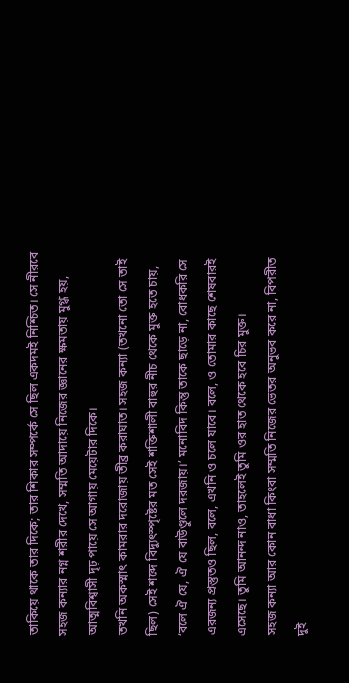তাকিয়ে থাকে তার দিকে; তার শিকার সম্পর্কে সে ছিল একদমই নিশ্চিত। সে নীরবে সহজ কন্যার নগ্ন শরীর দেখে, সম্মতি আদায়ে নিজের জ্ঞানের ক্ষমতায় মুগ্ধ হয়, আত্মবিশ্বাসী দৃঢ় পায়ে সে আগায় মেয়েটার দিকে।
তখনি অকস্মাৎ কামরার দরোজায় তীব্র করাঘাত। সহজ কন্যা (তখনো তো সে তাই ছিল) সেই শব্দে বিদ্যুৎস্পৃষ্টের মত সেই শক্তিশালী বাহুর নীচ থেকে মুক্ত হতে চায়, ‘বলে ঐ যে, ঐ যে বাউণ্ডুলে দরজায়।’ মনোবিদ কিন্তু তাকে ছাড়ে না, বোধকরি সে এরজন্য প্রস্তুতও ছিল, বলে, এখনি ও চলে যাবে। বলে, ও তোমার কাছে শেষবারই এসেছে। তুমি আনন্দ নাও, তাহলেই তুমি ওর হাত থেকে হবে চির মুক্ত।
সহজ কন্যা আর কোন বাধা কিংবা সম্মতি নিজের ভেতর অনুভব করে না, বিপরীত দুই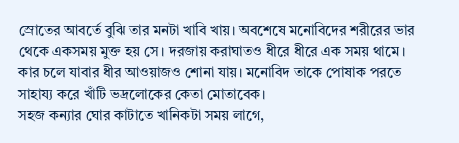স্রোতের আবর্তে বুঝি তার মনটা খাবি খায়। অবশেষে মনোবিদের শরীরের ভার থেকে একসময় মুক্ত হয় সে। দরজায় করাঘাতও ধীরে ধীরে এক সময় থামে। কার চলে যাবার ধীর আওয়াজও শোনা যায়। মনোবিদ তাকে পোষাক পরতে সাহায্য করে খাঁটি ভদ্রলোকের কেতা মোতাবেক।
সহজ কন্যার ঘোর কাটাতে খানিকটা সময় লাগে,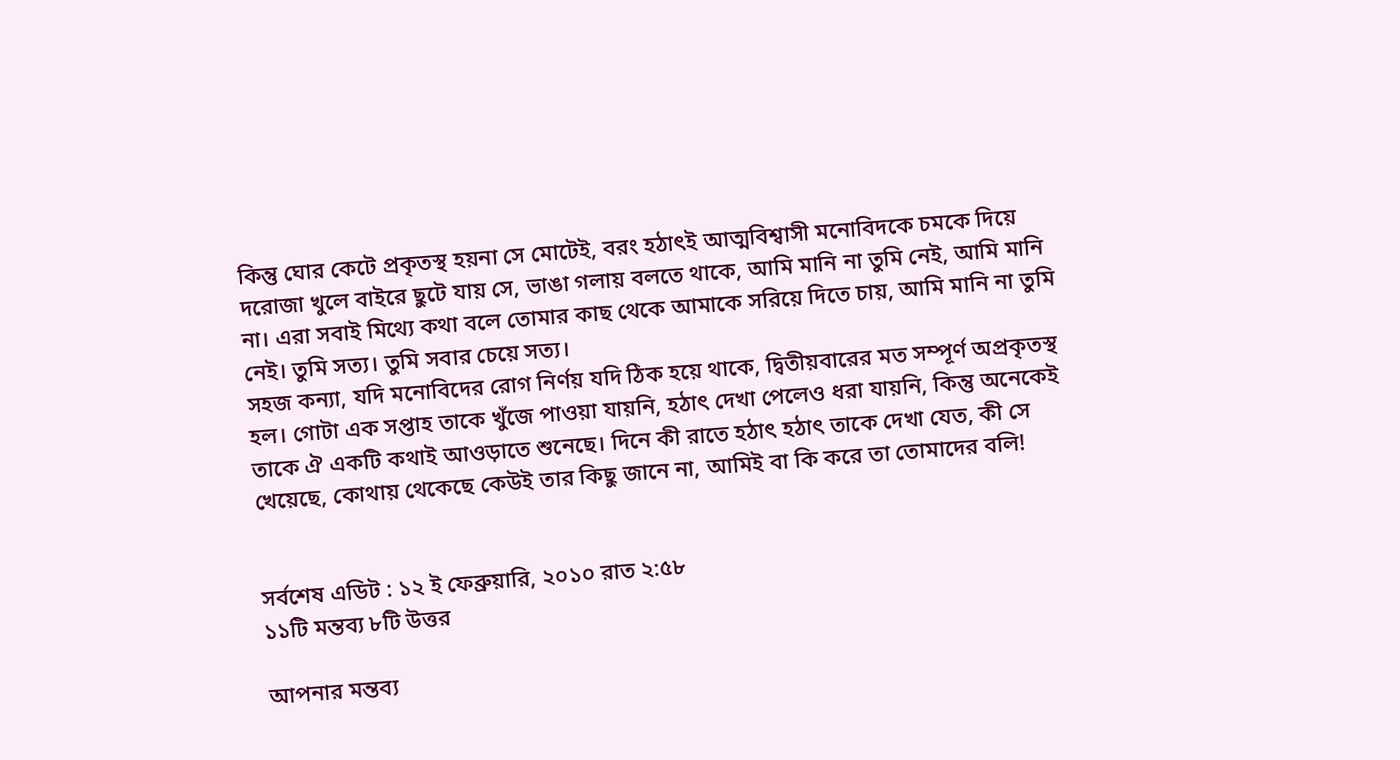কিন্তু ঘোর কেটে প্রকৃতস্থ হয়না সে মোটেই, বরং হঠাৎই আত্মবিশ্বাসী মনোবিদকে চমকে দিয়ে দরোজা খুলে বাইরে ছুটে যায় সে, ভাঙা গলায় বলতে থাকে, আমি মানি না তুমি নেই, আমি মানি না। এরা সবাই মিথ্যে কথা বলে তোমার কাছ থেকে আমাকে সরিয়ে দিতে চায়, আমি মানি না তুমি নেই। তুমি সত্য। তুমি সবার চেয়ে সত্য।
সহজ কন্যা, যদি মনোবিদের রোগ নির্ণয় যদি ঠিক হয়ে থাকে, দ্বিতীয়বারের মত সম্পূর্ণ অপ্রকৃতস্থ হল। গোটা এক সপ্তাহ তাকে খুঁজে পাওয়া যায়নি, হঠাৎ দেখা পেলেও ধরা যায়নি, কিন্তু অনেকেই তাকে ঐ একটি কথাই আওড়াতে শুনেছে। দিনে কী রাতে হঠাৎ হঠাৎ তাকে দেখা যেত, কী সে খেয়েছে, কোথায় থেকেছে কেউই তার কিছু জানে না, আমিই বা কি করে তা তোমাদের বলি!


সর্বশেষ এডিট : ১২ ই ফেব্রুয়ারি, ২০১০ রাত ২:৫৮
১১টি মন্তব্য ৮টি উত্তর

আপনার মন্তব্য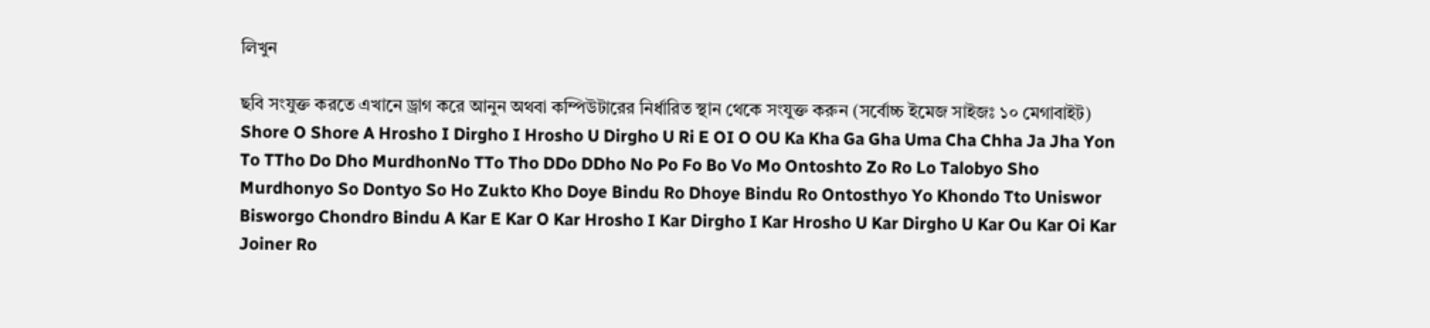লিখুন

ছবি সংযুক্ত করতে এখানে ড্রাগ করে আনুন অথবা কম্পিউটারের নির্ধারিত স্থান থেকে সংযুক্ত করুন (সর্বোচ্চ ইমেজ সাইজঃ ১০ মেগাবাইট)
Shore O Shore A Hrosho I Dirgho I Hrosho U Dirgho U Ri E OI O OU Ka Kha Ga Gha Uma Cha Chha Ja Jha Yon To TTho Do Dho MurdhonNo TTo Tho DDo DDho No Po Fo Bo Vo Mo Ontoshto Zo Ro Lo Talobyo Sho Murdhonyo So Dontyo So Ho Zukto Kho Doye Bindu Ro Dhoye Bindu Ro Ontosthyo Yo Khondo Tto Uniswor Bisworgo Chondro Bindu A Kar E Kar O Kar Hrosho I Kar Dirgho I Kar Hrosho U Kar Dirgho U Kar Ou Kar Oi Kar Joiner Ro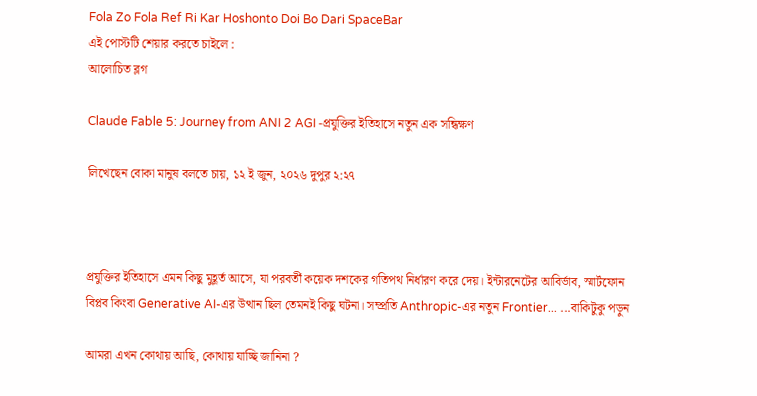Fola Zo Fola Ref Ri Kar Hoshonto Doi Bo Dari SpaceBar
এই পোস্টটি শেয়ার করতে চাইলে :
আলোচিত ব্লগ

Claude Fable 5: Journey from ANI 2 AGI -প্রযুক্তির ইতিহাসে নতুন এক সন্ধিক্ষণ

লিখেছেন বোকা মানুষ বলতে চায়, ১২ ই জুন, ২০২৬ দুপুর ২:২৭



প্রযুক্তির ইতিহাসে এমন কিছু মুহূর্ত আসে, যা পরবর্তী কয়েক দশকের গতিপথ নির্ধারণ করে দেয়। ইন্টারনেটের আবির্ভাব, স্মার্টফোন বিপ্লব কিংবা Generative AI-এর উত্থান ছিল তেমনই কিছু ঘটনা। সম্প্রতি Anthropic-এর নতুন Frontier... ...বাকিটুকু পড়ুন

আমরা এখন কোথায় আছি, কোথায় যাচ্ছি জানিনা ?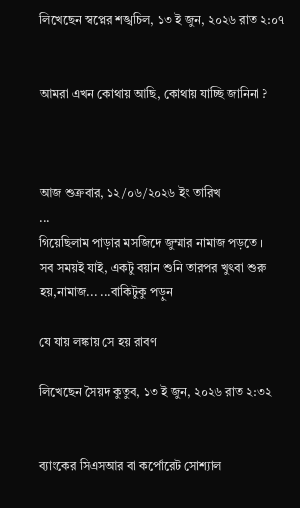লিখেছেন স্বপ্নের শঙ্খচিল, ১৩ ই জুন, ২০২৬ রাত ২:০৭


আমরা এখন কোথায় আছি, কোথায় যাচ্ছি জানিনা ?



আজ শুক্রবার, ১২/০৬/২০২৬ ইং তারিখ
...
গিয়েছিলাম পাড়ার মসজিদে জুম্মার নামাজ পড়তে ।
সব সময়ই যাই, একটু বয়ান শুনি তারপর খুৎবা শুরু হয়,নামাজ... ...বাকিটুকু পড়ুন

যে যায় লঙ্কায় সে হয় রাবণ

লিখেছেন সৈয়দ কুতুব, ১৩ ই জুন, ২০২৬ রাত ২:৩২


ব্যাংকের সিএসআর বা কর্পোরেট সোশ্যাল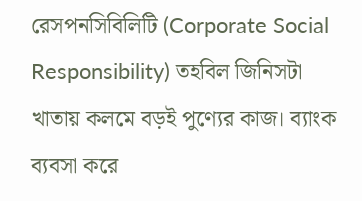রেসপনসিবিলিটি (Corporate Social Responsibility) তহবিল জিনিসটা খাতায় কলমে বড়ই পুণ্যের কাজ। ব্যাংক ব্যবসা করে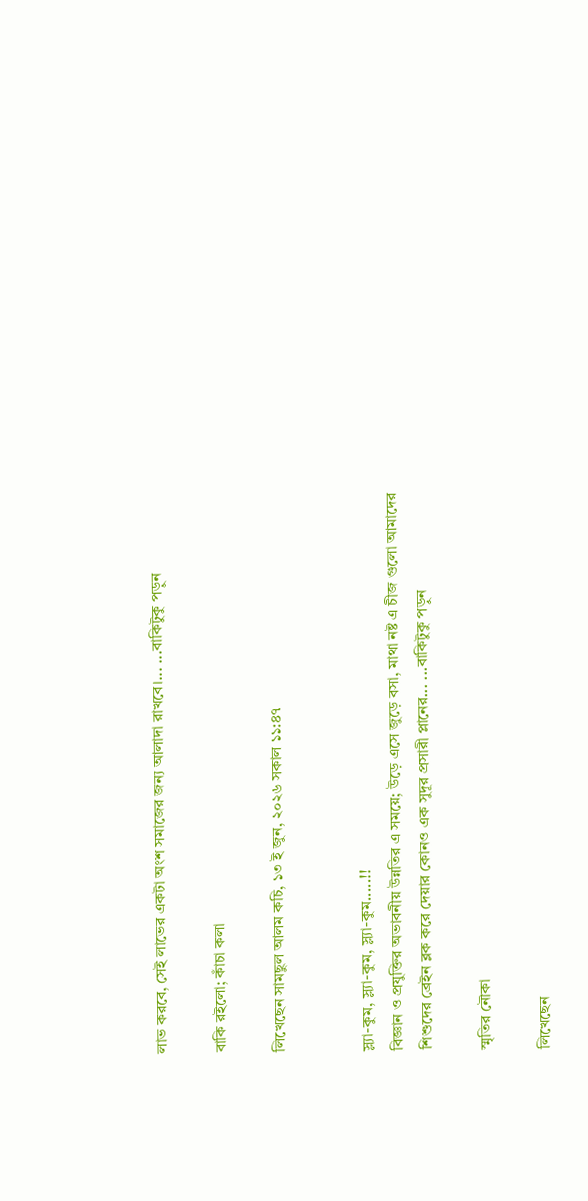লাভ করবে, সেই লাভের একটা অংশ সমাজের জন্য আলাদা রাখবে।... ...বাকিটুকু পড়ুন

বাকি রইলো; কাঁচা কলা

লিখেছেন সামছুল আলম কচি, ১৩ ই জুন, ২০২৬ সকাল ১১:৪৭


স্ল্যা-কুম, স্ল্যা-কুম, স্ল্যা-কুম.....!!
বিজ্ঞান ও প্রযুক্তির অভাবনীয় উন্নতির এ সময়ে; উড়ে এসে জুড়ে বসা, মাথা নষ্ট এ চীজ গুলো আমাদের শিশুদের ব্রেইন ব্লক করে দেয়ার কোনও এক সুদূর প্রসারী প্লানের... ...বাকিটুকু পড়ুন

স্মৃতির নৌকা

লিখেছেন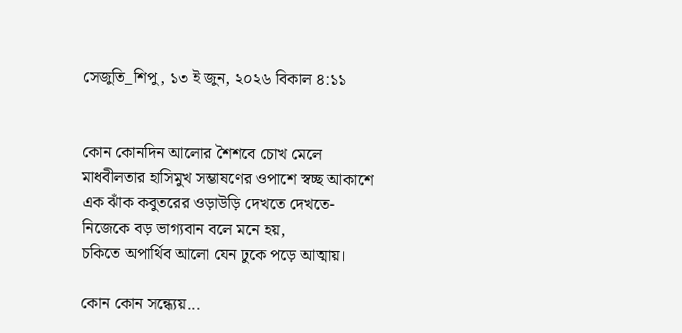সেজুতি_শিপু, ১৩ ই জুন, ২০২৬ বিকাল ৪:১১


কোন কোনদিন আলোর শৈশবে চোখ মেলে
মাধবীলতার হাসিমুখ সম্ভাষণের ওপাশে স্বচ্ছ আকাশে
এক ঝাঁক কবুতরের ওড়াউড়ি দেখতে দেখতে-
নিজেকে বড় ভাগ্যবান বলে মনে হয়,
চকিতে অপার্থিব আলো যেন ঢুকে পড়ে আত্মায়।

কোন কোন সন্ধ‍্যেয়...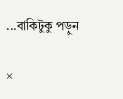...বাকিটুকু পড়ুন

×